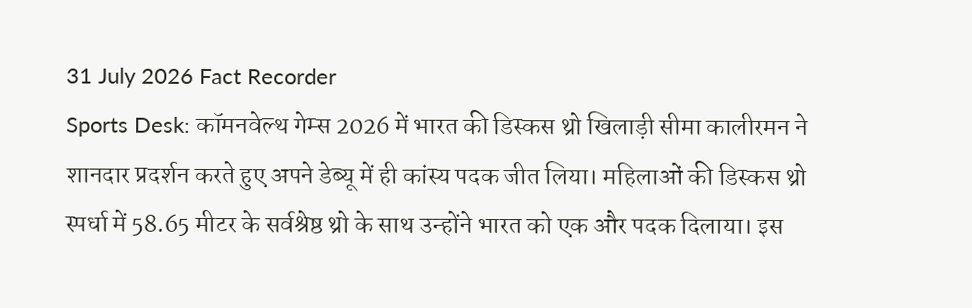31 July 2026 Fact Recorder
Sports Desk: कॉमनवेल्थ गेम्स 2026 में भारत की डिस्कस थ्रो खिलाड़ी सीमा कालीरमन ने शानदार प्रदर्शन करते हुए अपने डेब्यू में ही कांस्य पदक जीत लिया। महिलाओं की डिस्कस थ्रो स्पर्धा में 58.65 मीटर के सर्वश्रेष्ठ थ्रो के साथ उन्होंने भारत को एक और पदक दिलाया। इस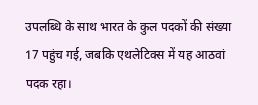उपलब्धि के साथ भारत के कुल पदकों की संख्या 17 पहुंच गई, जबकि एथलेटिक्स में यह आठवां पदक रहा।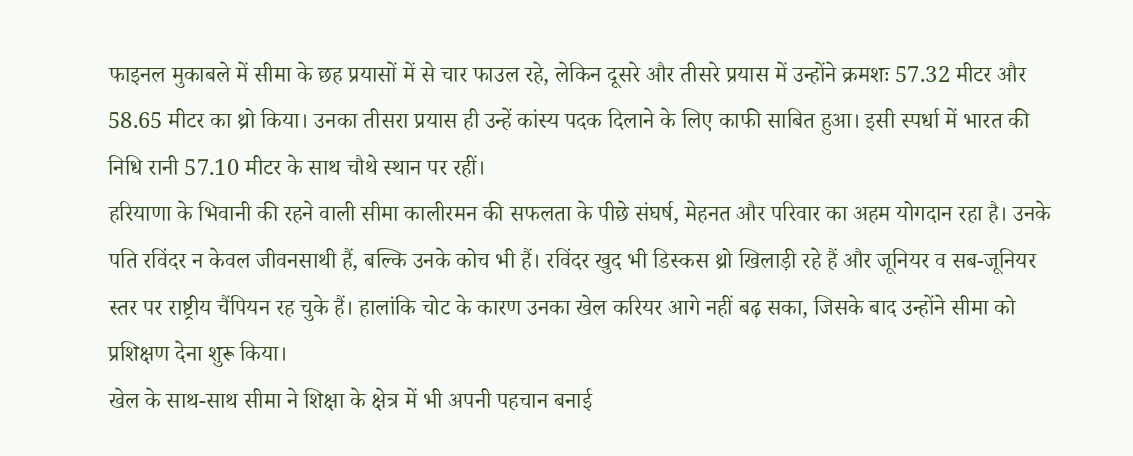फाइनल मुकाबले में सीमा के छह प्रयासों में से चार फाउल रहे, लेकिन दूसरे और तीसरे प्रयास में उन्होंने क्रमशः 57.32 मीटर और 58.65 मीटर का थ्रो किया। उनका तीसरा प्रयास ही उन्हें कांस्य पदक दिलाने के लिए काफी साबित हुआ। इसी स्पर्धा में भारत की निधि रानी 57.10 मीटर के साथ चौथे स्थान पर रहीं।
हरियाणा के भिवानी की रहने वाली सीमा कालीरमन की सफलता के पीछे संघर्ष, मेहनत और परिवार का अहम योगदान रहा है। उनके पति रविंदर न केवल जीवनसाथी हैं, बल्कि उनके कोच भी हैं। रविंदर खुद भी डिस्कस थ्रो खिलाड़ी रहे हैं और जूनियर व सब-जूनियर स्तर पर राष्ट्रीय चैंपियन रह चुके हैं। हालांकि चोट के कारण उनका खेल करियर आगे नहीं बढ़ सका, जिसके बाद उन्होंने सीमा को प्रशिक्षण देना शुरू किया।
खेल के साथ-साथ सीमा ने शिक्षा के क्षेत्र में भी अपनी पहचान बनाई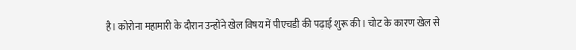है। कोरोना महामारी के दौरान उन्होंने खेल विषय में पीएचडी की पढ़ाई शुरू की। चोट के कारण खेल से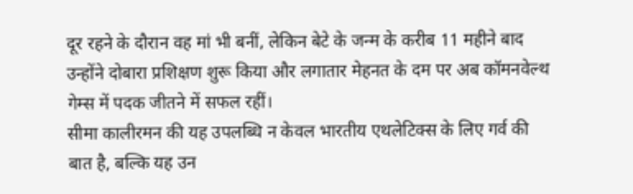दूर रहने के दौरान वह मां भी बनीं, लेकिन बेटे के जन्म के करीब 11 महीने बाद उन्होंने दोबारा प्रशिक्षण शुरू किया और लगातार मेहनत के दम पर अब कॉमनवेल्थ गेम्स में पदक जीतने में सफल रहीं।
सीमा कालीरमन की यह उपलब्धि न केवल भारतीय एथलेटिक्स के लिए गर्व की बात है, बल्कि यह उन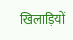खिलाड़ियों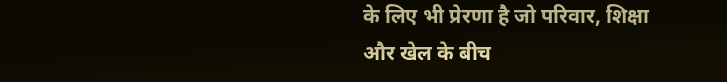के लिए भी प्रेरणा है जो परिवार, शिक्षा और खेल के बीच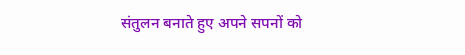संतुलन बनाते हुए अपने सपनों को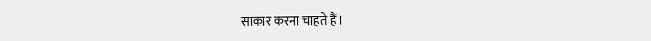साकार करना चाहते हैं।